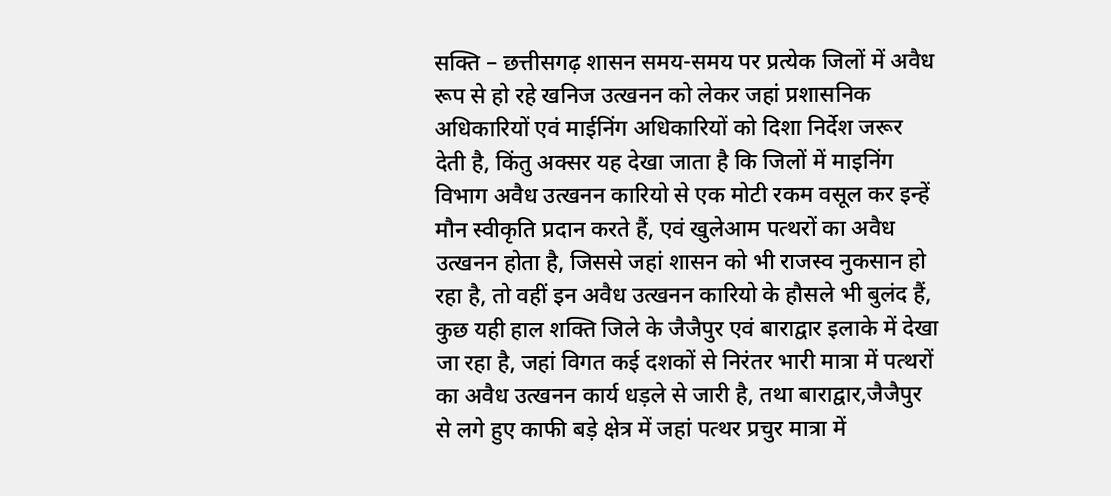सक्ति – छत्तीसगढ़ शासन समय-समय पर प्रत्येक जिलों में अवैध रूप से हो रहे खनिज उत्खनन को लेकर जहां प्रशासनिक अधिकारियों एवं माईनिंग अधिकारियों को दिशा निर्देश जरूर देती है, किंतु अक्सर यह देखा जाता है कि जिलों में माइनिंग विभाग अवैध उत्खनन कारियो से एक मोटी रकम वसूल कर इन्हें मौन स्वीकृति प्रदान करते हैं, एवं खुलेआम पत्थरों का अवैध उत्खनन होता है, जिससे जहां शासन को भी राजस्व नुकसान हो रहा है, तो वहीं इन अवैध उत्खनन कारियो के हौसले भी बुलंद हैं, कुछ यही हाल शक्ति जिले के जैजैपुर एवं बाराद्वार इलाके में देखा जा रहा है, जहां विगत कई दशकों से निरंतर भारी मात्रा में पत्थरों का अवैध उत्खनन कार्य धड़ले से जारी है, तथा बाराद्वार,जैजैपुर से लगे हुए काफी बड़े क्षेत्र में जहां पत्थर प्रचुर मात्रा में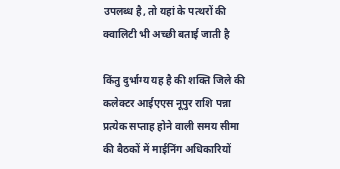उपलब्ध है, तो यहां के पत्थरों की क्वालिटी भी अच्छी बताई जाती है

किंतु दुर्भाग्य यह है की शक्ति जिले की कलेक्टर आईएएस नूपुर राशि पन्ना प्रत्येक सप्ताह होने वाली समय सीमा की बैठकों में माईनिंग अधिकारियों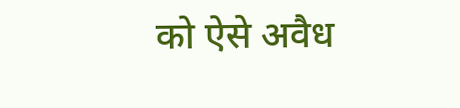को ऐसे अवैध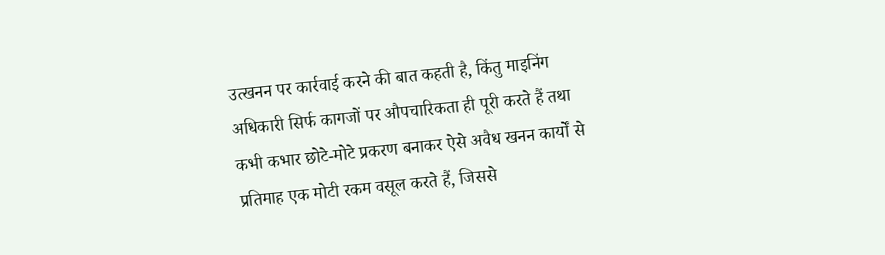उत्खनन पर कार्रवाई करने की बात कहती है, किंतु माइनिंग अधिकारी सिर्फ कागजों पर औपचारिकता ही पूरी करते हैं तथा कभी कभार छोटे-मोटे प्रकरण बनाकर ऐसे अवैध खनन कार्यों से प्रतिमाह एक मोटी रकम वसूल करते हैं, जिससे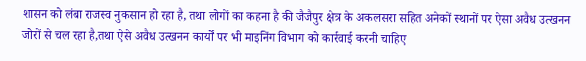शासन को लंबा राजस्व नुकसान हो रहा है, तथा लोगों का कहना है की जैजैपुर क्षेत्र के अकलसरा सहित अनेकों स्थानों पर ऐसा अवैध उत्खनन जोरों से चल रहा है,तथा ऐसे अवैध उत्खनन कार्यों पर भी माइनिंग विभाग को कार्रवाई करनी चाहिए